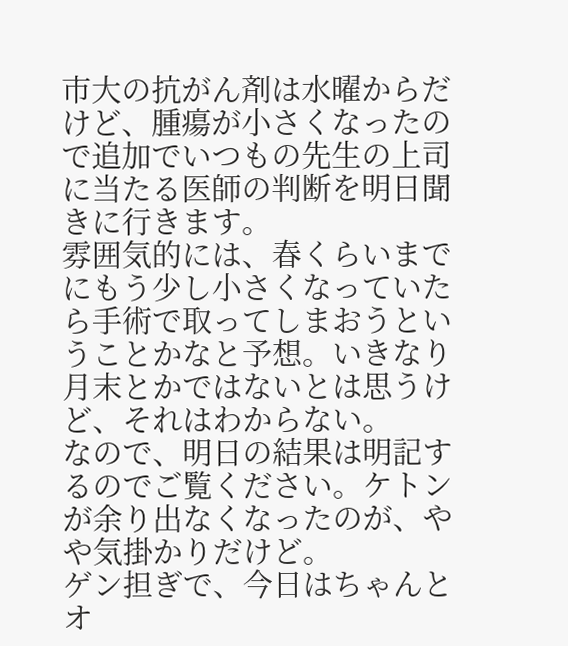市大の抗がん剤は水曜からだけど、腫瘍が小さくなったので追加でいつもの先生の上司に当たる医師の判断を明日聞きに行きます。
雰囲気的には、春くらいまでにもう少し小さくなっていたら手術で取ってしまおうということかなと予想。いきなり月末とかではないとは思うけど、それはわからない。
なので、明日の結果は明記するのでご覧ください。ケトンが余り出なくなったのが、やや気掛かりだけど。
ゲン担ぎで、今日はちゃんとオ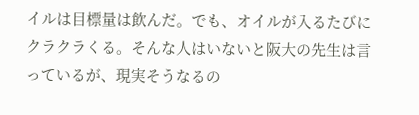イルは目標量は飲んだ。でも、オイルが入るたびにクラクラくる。そんな人はいないと阪大の先生は言っているが、現実そうなるの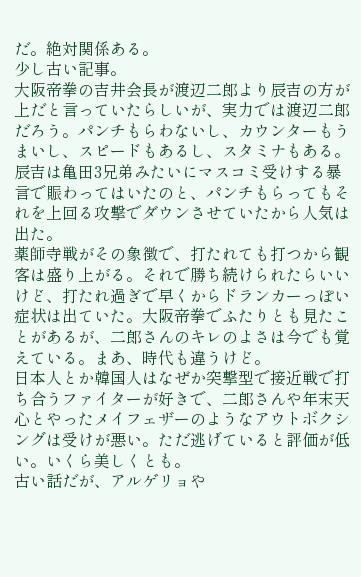だ。絶対関係ある。
少し古い記事。
大阪帝拳の吉井会長が渡辺二郎より辰吉の方が上だと言っていたらしいが、実力では渡辺二郎だろう。パンチもらわないし、カウンターもうまいし、スピードもあるし、スタミナもある。辰吉は亀田3兄弟みたいにマスコミ受けする暴言で賑わってはいたのと、パンチもらってもそれを上回る攻撃でダウンさせていたから人気は出た。
薬師寺戦がその象徴で、打たれても打つから観客は盛り上がる。それで勝ち続けられたらいいけど、打たれ過ぎで早くからドランカーっぽい症状は出ていた。大阪帝拳でふたりとも見たことがあるが、二郎さんのキレのよさは今でも覚えている。まあ、時代も違うけど。
日本人とか韓国人はなぜか突撃型で接近戦で打ち合うファイターが好きで、二郎さんや年末天心とやったメイフェザーのようなアウトボクシングは受けが悪い。ただ逃げていると評価が低い。いくら美しくとも。
古い話だが、アルゲリョや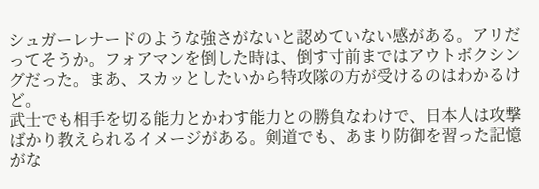シュガーレナードのような強さがないと認めていない感がある。アリだってそうか。フォアマンを倒した時は、倒す寸前まではアウトボクシングだった。まあ、スカッとしたいから特攻隊の方が受けるのはわかるけど。
武士でも相手を切る能力とかわす能力との勝負なわけで、日本人は攻撃ばかり教えられるイメージがある。剣道でも、あまり防御を習った記憶がな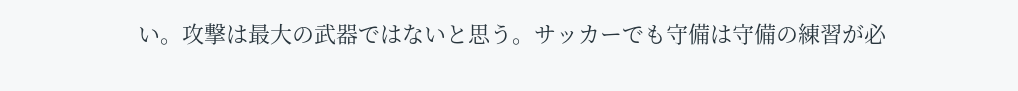い。攻撃は最大の武器ではないと思う。サッカーでも守備は守備の練習が必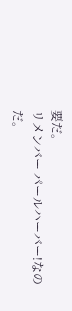要だ。
リメンバー パールハーバー!なのだ。